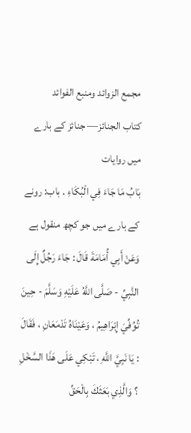مجمع الزوائد ومنبع الفوائد
كتاب الجنائز— جنائز کے بارے میں روایات
بَابُ مَا جَاءَ فِي الْبُكَاءِ . باب: رونے کے بارے میں جو کچھ منقول ہے
وَعَنْ أَبِي أُمَامَةَ قَالَ : جَاءَ رَجُلٌ إِلَى النَّبِيِّ - صَلَّى اللَّهُ عَلَيْهِ وَسَلَّمَ - حِينَ تُوُفِّيَ إِبْرَاهِيمُ ، وَعَيْنَاهُ تَدْمَعَانِ ، فَقَالَ : يَا نَبِيَّ اللَّهِ ، تَبْكِي عَلَى هَذَا السَّخْلِ ؟ وَالَّذِي بَعَثَكَ بِالْحَقِّ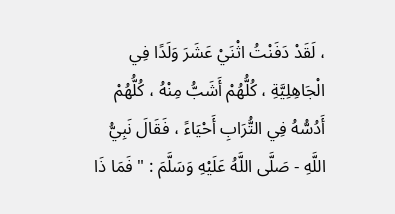، لَقَدْ دَفَنْتُ اثْنَيْ عَشَرَ وَلَدًا فِي الْجَاهِلِيَّةِ ، كُلُّهُمْ أَشَبُّ مِنْهُ ، كُلُّهُمْ أَدُسُّهُ فِي التُّرَابِ أَحْيَاءً ، فَقَالَ نَبِيُّ اللَّهِ - صَلَّى اللَّهُ عَلَيْهِ وَسَلَّمَ : " فَمَا ذَا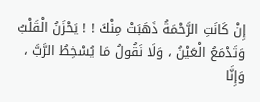إِنْ كَانَتِ الرَّحْمَةُ ذَهَبَتْ مِنْكَ ! ! يَحْزَنُ الْقَلْبُ وَتَدْمَعُ الْعَيْنُ ، وَلَا نَقُولُ مَا يُسْخِطُ الرَّبَّ ، وَإِنَّا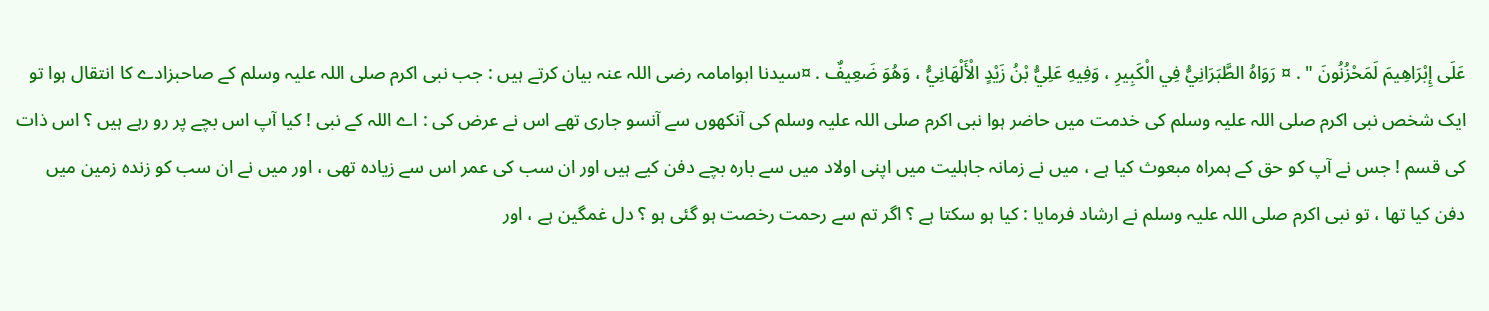عَلَى إِبْرَاهِيمَ لَمَحْزُنُونَ " . ¤ رَوَاهُ الطَّبَرَانِيُّ فِي الْكَبِيرِ ، وَفِيهِ عَلِيُّ بْنُ زَيْدٍ الْأَلْهَانِيُّ ، وَهُوَ ضَعِيفٌ . ¤سیدنا ابوامامہ رضی اللہ عنہ بیان کرتے ہیں : جب نبی اکرم صلی اللہ علیہ وسلم کے صاحبزادے کا انتقال ہوا تو ایک شخص نبی اکرم صلی اللہ علیہ وسلم کی خدمت میں حاضر ہوا نبی اکرم صلی اللہ علیہ وسلم کی آنکھوں سے آنسو جاری تھے اس نے عرض کی : اے اللہ کے نبی ! کیا آپ اس بچے پر رو رہے ہیں ؟ اس ذات کی قسم ! جس نے آپ کو حق کے ہمراہ مبعوث کیا ہے ، میں نے زمانہ جاہلیت میں اپنی اولاد میں سے بارہ بچے دفن کیے ہیں اور ان سب کی عمر اس سے زیادہ تھی ، اور میں نے ان سب کو زندہ زمین میں دفن کیا تھا ، تو نبی اکرم صلی اللہ علیہ وسلم نے ارشاد فرمایا : کیا ہو سکتا ہے ؟ اگر تم سے رحمت رخصت ہو گئی ہو ؟ دل غمگین ہے ، اور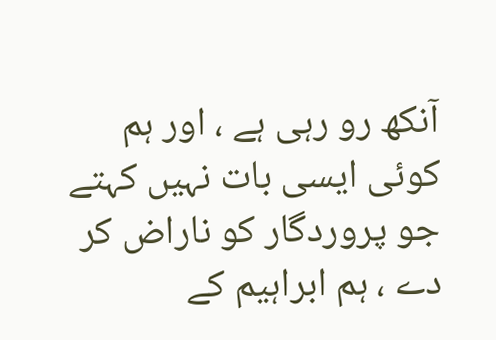آنکھ رو رہی ہے ، اور ہم کوئی ایسی بات نہیں کہتے جو پروردگار کو ناراض کر دے ، ہم ابراہیم کے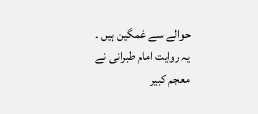حوالے سے غمگین ہیں ۔
یہ روایت امام طبرانی نے معجم کبیر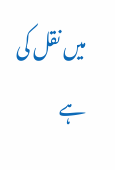میں نقل کی ہے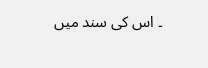۔ اس کی سند میں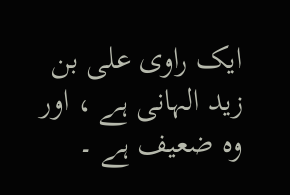ایک راوی علی بن زید الہانی ہے ، اور وہ ضعیف ہے ۔